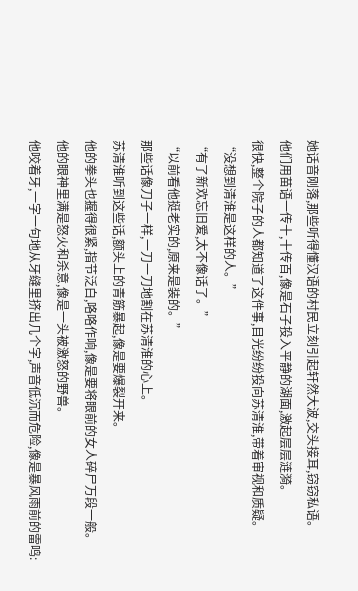她话音刚落,那些听得懂汉语的村民立刻引起轩然大波,交头接耳,窃窃私语。
他们用苗语一传十,十传百,像是石子投入平静的湖面,激起层层涟漪。
很快,整个院子的人都知道了这件事,目光纷纷投向苏清淮,带着审视和质疑。
“没想到清淮是这样的人。”
“有了新欢忘旧爱,太不像话了。”
“以前看他挺老实的,原来是装的。”
那些话像刀子一样,一刀一刀地割在苏清淮的心上。
苏清淮听到这些话,额头上的青筋暴起,像是要爆裂开来。
他的拳头也握得很紧,指节泛白,咯咯作响,像是要将眼前的女人碎尸万段一般。
他的眼神里满是怒火和杀意,像是一头被激怒的野兽。
他咬着牙,一字一句地从牙缝里挤出几个字,声音低沉而危险,像是暴风雨前的雷鸣: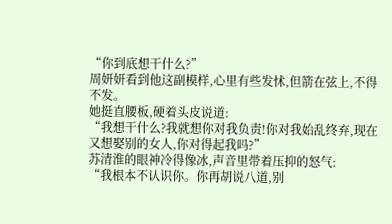“你到底想干什么?”
周妍妍看到他这副模样,心里有些发怵,但箭在弦上,不得不发。
她挺直腰板,硬着头皮说道:
“我想干什么?我就想你对我负责!你对我始乱终弃,现在又想娶别的女人,你对得起我吗?”
苏清淮的眼神冷得像冰,声音里带着压抑的怒气:
“我根本不认识你。你再胡说八道,别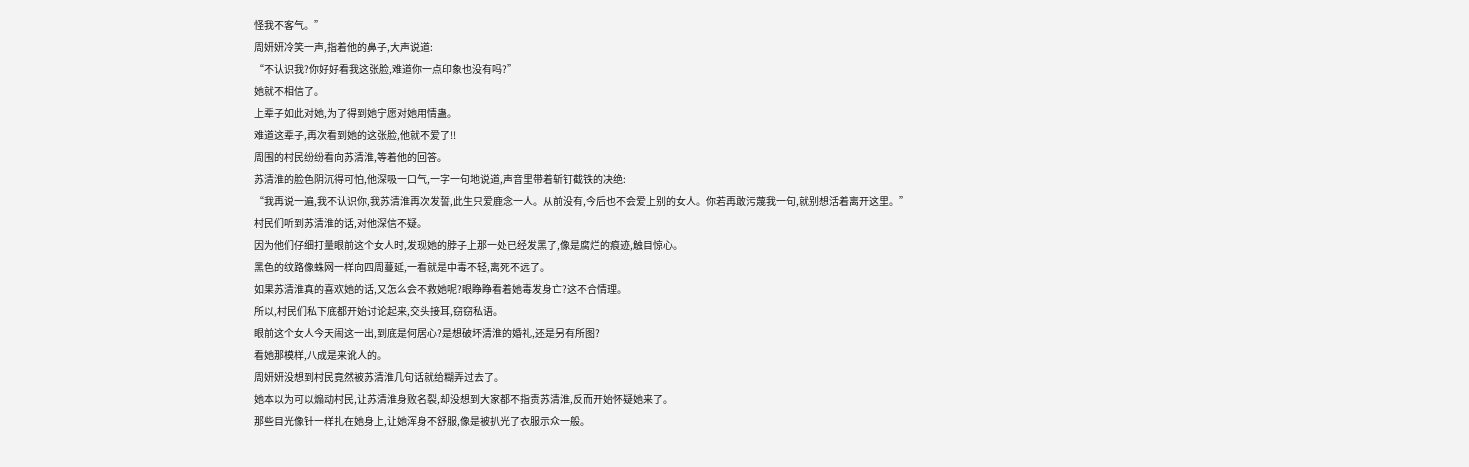怪我不客气。”
周妍妍冷笑一声,指着他的鼻子,大声说道:
“不认识我?你好好看我这张脸,难道你一点印象也没有吗?”
她就不相信了。
上辈子如此对她,为了得到她宁愿对她用情蛊。
难道这辈子,再次看到她的这张脸,他就不爱了!!
周围的村民纷纷看向苏清淮,等着他的回答。
苏清淮的脸色阴沉得可怕,他深吸一口气,一字一句地说道,声音里带着斩钉截铁的决绝:
“我再说一遍,我不认识你,我苏清淮再次发誓,此生只爱鹿念一人。从前没有,今后也不会爱上别的女人。你若再敢污蔑我一句,就别想活着离开这里。”
村民们听到苏清淮的话,对他深信不疑。
因为他们仔细打量眼前这个女人时,发现她的脖子上那一处已经发黑了,像是腐烂的痕迹,触目惊心。
黑色的纹路像蛛网一样向四周蔓延,一看就是中毒不轻,离死不远了。
如果苏清淮真的喜欢她的话,又怎么会不救她呢?眼睁睁看着她毒发身亡?这不合情理。
所以,村民们私下底都开始讨论起来,交头接耳,窃窃私语。
眼前这个女人今天闹这一出,到底是何居心?是想破坏清淮的婚礼,还是另有所图?
看她那模样,八成是来讹人的。
周妍妍没想到村民竟然被苏清淮几句话就给糊弄过去了。
她本以为可以煽动村民,让苏清淮身败名裂,却没想到大家都不指责苏清淮,反而开始怀疑她来了。
那些目光像针一样扎在她身上,让她浑身不舒服,像是被扒光了衣服示众一般。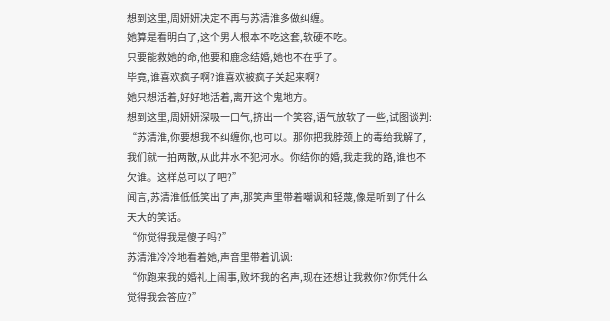想到这里,周妍妍决定不再与苏清淮多做纠缠。
她算是看明白了,这个男人根本不吃这套,软硬不吃。
只要能救她的命,他要和鹿念结婚,她也不在乎了。
毕竟,谁喜欢疯子啊?谁喜欢被疯子关起来啊?
她只想活着,好好地活着,离开这个鬼地方。
想到这里,周妍妍深吸一口气,挤出一个笑容,语气放软了一些,试图谈判:
“苏清淮,你要想我不纠缠你,也可以。那你把我脖颈上的毒给我解了,我们就一拍两散,从此井水不犯河水。你结你的婚,我走我的路,谁也不欠谁。这样总可以了吧?”
闻言,苏清淮低低笑出了声,那笑声里带着嘲讽和轻蔑,像是听到了什么天大的笑话。
“你觉得我是傻子吗?”
苏清淮冷冷地看着她,声音里带着讥讽:
“你跑来我的婚礼上闹事,败坏我的名声,现在还想让我救你?你凭什么觉得我会答应?”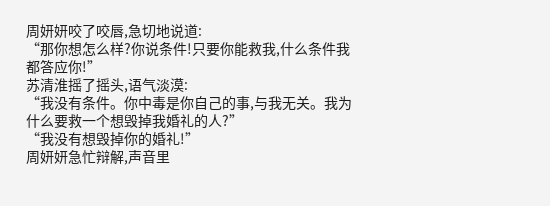周妍妍咬了咬唇,急切地说道:
“那你想怎么样?你说条件!只要你能救我,什么条件我都答应你!”
苏清淮摇了摇头,语气淡漠:
“我没有条件。你中毒是你自己的事,与我无关。我为什么要救一个想毁掉我婚礼的人?”
“我没有想毁掉你的婚礼!”
周妍妍急忙辩解,声音里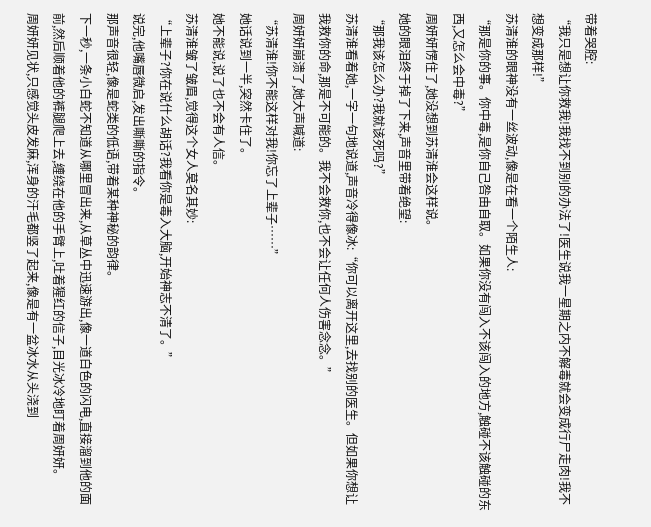带着哭腔:
“我只是想让你救我!我找不到别的办法了!医生说我一星期之内不解毒就会变成行尸走肉!我不想变成那样!”
苏清淮的眼神没有一丝波动,像是在看一个陌生人:
“那是你的事。你中毒,是你自己咎由自取。如果你没有闯入不该闯入的地方,触碰不该触碰的东西,又怎么会中毒?”
周妍妍愣住了,她没想到苏清淮会这样说。
她的眼泪终于掉了下来,声音里带着绝望:
“那我该怎么办?我就该死吗?”
苏清淮看着她,一字一句地说道,声音冷得像冰:“你可以离开这里,去找别的医生。但如果你想让我救你的命,那是不可能的。我不会救你,也不会让任何人伤害念念。”
周妍妍崩溃了,她大声喊道:
“苏清淮!你不能这样对我!你忘了上辈子……”
她话说到一半,突然卡住了。
她不能说,说了也不会有人信。
苏清淮皱了皱眉,觉得这个女人莫名其妙:
“上辈子?你在说什么胡话?我看你是毒入大脑,开始神志不清了。”
说完,他嘴唇微启,发出嘶嘶的指令。
那声音很轻,像是蛇类的低语,带着某种神秘的韵律。
下一秒,一条小白蛇不知道从哪里冒出来,从草丛中迅速游出,像一道白色的闪电,直接溜到他的面前,然后顺着他的裤腿爬上去,缠绕在他的手臂上,吐着猩红的信子,目光冰冷地盯着周妍妍。
周妍妍见状,只感觉头皮发麻,浑身的汗毛都竖了起来,像是有一盆冰水从头浇到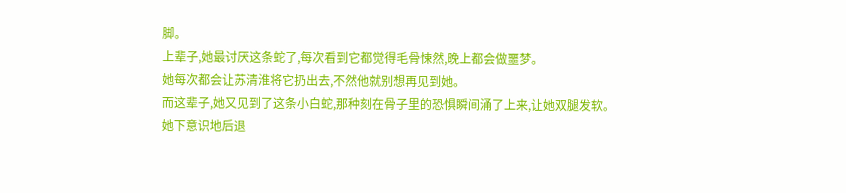脚。
上辈子,她最讨厌这条蛇了,每次看到它都觉得毛骨悚然,晚上都会做噩梦。
她每次都会让苏清淮将它扔出去,不然他就别想再见到她。
而这辈子,她又见到了这条小白蛇,那种刻在骨子里的恐惧瞬间涌了上来,让她双腿发软。
她下意识地后退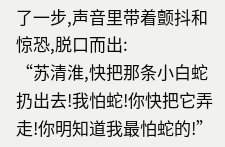了一步,声音里带着颤抖和惊恐,脱口而出:
“苏清淮,快把那条小白蛇扔出去!我怕蛇!你快把它弄走!你明知道我最怕蛇的!”